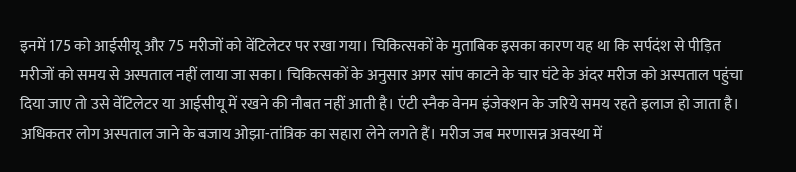इनमें 175 को आईसीयू और 75 मरीजों को वेंटिलेटर पर रखा गया। चिकित्सकों के मुताबिक इसका कारण यह था कि सर्पदंश से पीड़ित मरीजों को समय से अस्पताल नहीं लाया जा सका। चिकित्सकों के अनुसार अगर सांप काटने के चार घंटे के अंदर मरीज को अस्पताल पहुंचा दिया जाए तो उसे वेंटिलेटर या आईसीयू में रखने की नौबत नहीं आती है। एंटी स्नैक वेनम इंजेक्शन के जरिये समय रहते इलाज हो जाता है।
अधिकतर लोग अस्पताल जाने के बजाय ओझा-तांत्रिक का सहारा लेने लगते हैं। मरीज जब मरणासन्न अवस्था में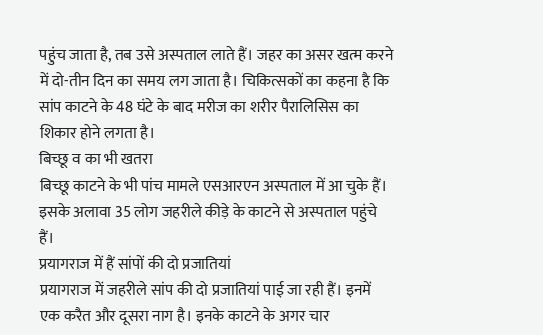पहुंच जाता है, तब उसे अस्पताल लाते हैं। जहर का असर खत्म करने में दो-तीन दिन का समय लग जाता है। चिकित्सकों का कहना है कि सांप काटने के 48 घंटे के बाद मरीज का शरीर पैरालिसिस का शिकार होने लगता है।
बिच्छू व का भी खतरा
बिच्छू काटने के भी पांच मामले एसआरएन अस्पताल में आ चुके हैं। इसके अलावा 35 लोग जहरीले कीड़े के काटने से अस्पताल पहुंचे हैं।
प्रयागराज में हैं सांपों की दो प्रजातियां
प्रयागराज में जहरीले सांप की दो प्रजातियां पाई जा रही हैं। इनमें एक करैत और दूसरा नाग है। इनके काटने के अगर चार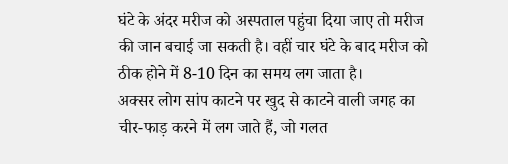घंटे के अंदर मरीज को अस्पताल पहुंचा दिया जाए तो मरीज की जान बचाई जा सकती है। वहीं चार घंटे के बाद मरीज को ठीक होने में 8-10 दिन का समय लग जाता है।
अक्सर लोग सांप काटने पर खुद से काटने वाली जगह का चीर-फाड़ करने में लग जाते हैं, जो गलत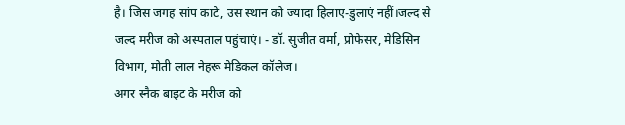है। जिस जगह सांप काटे, उस स्थान को ज्यादा हिलाए-डुलाएं नहीं।जल्द से जल्द मरीज को अस्पताल पहुंचाएं। - डॉ. सुजीत वर्मा, प्रोफेसर, मेडिसिन विभाग, मोती लाल नेहरू मेडिकल कॉलेज।
अगर स्नैक बाइट के मरीज को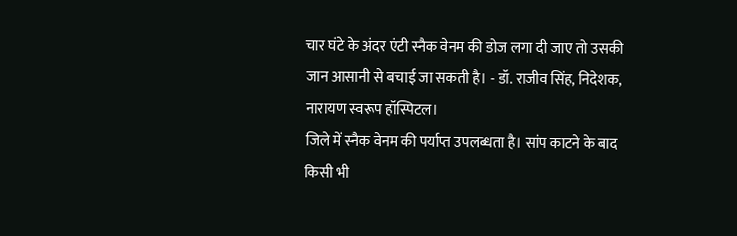चार घंटे के अंदर एंटी स्नैक वेनम की डोज लगा दी जाए तो उसकी जान आसानी से बचाई जा सकती है। - डॉ. राजीव सिंह, निदेशक, नारायण स्वरूप हॉस्पिटल।
जिले में स्नैक वेनम की पर्याप्त उपलब्धता है। सांप काटने के बाद किसी भी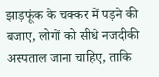झाड़फूंक के चक्कर में पड़ने की बजाए, लोगों को सीधे नजदीकी अस्पताल जाना चाहिए, ताकि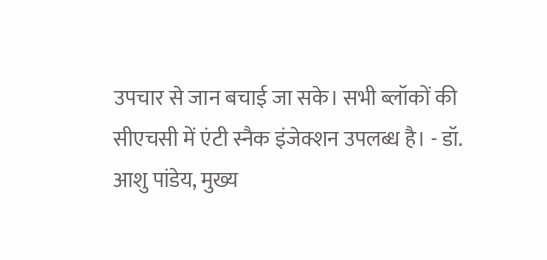उपचार से जान बचाई जा सके। सभी ब्लॉकों की सीएचसी में एंटी स्नैक इंजेक्शन उपलब्ध है। - डॉ. आशु पांडेय, मुख्य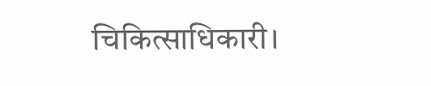चिकित्साधिकारी।